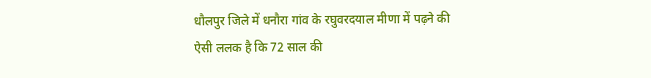धौलपुर जिले में धनौरा गांव के रघुवरदयाल मीणा में पढ़ने की ऐसी ललक है कि 72 साल की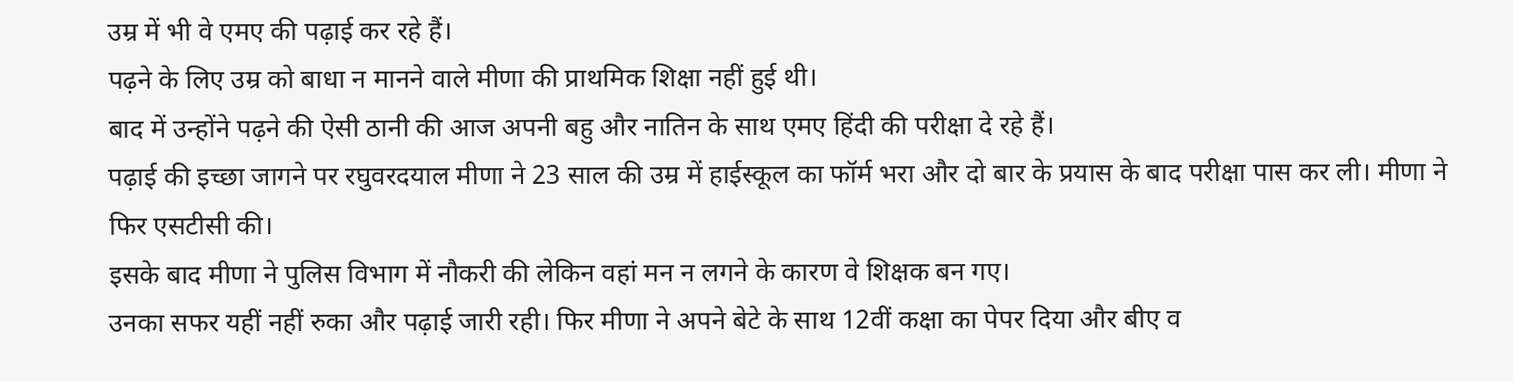उम्र में भी वे एमए की पढ़ाई कर रहे हैं।
पढ़ने के लिए उम्र को बाधा न मानने वाले मीणा की प्राथमिक शिक्षा नहीं हुई थी।
बाद में उन्होंने पढ़ने की ऐसी ठानी की आज अपनी बहु और नातिन के साथ एमए हिंदी की परीक्षा दे रहे हैं।
पढ़ाई की इच्छा जागने पर रघुवरदयाल मीणा ने 23 साल की उम्र में हाईस्कूल का फॉर्म भरा और दो बार के प्रयास के बाद परीक्षा पास कर ली। मीणा ने फिर एसटीसी की।
इसके बाद मीणा ने पुलिस विभाग में नौकरी की लेकिन वहां मन न लगने के कारण वे शिक्षक बन गए।
उनका सफर यहीं नहीं रुका और पढ़ाई जारी रही। फिर मीणा ने अपने बेटे के साथ 12वीं कक्षा का पेपर दिया और बीए व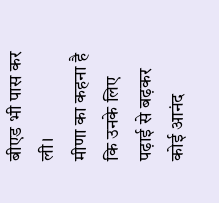बीएड भी पास कर ली।
मीणा का कहना है कि उनके लिए पढ़ाई से बढ़कर कोई आनंद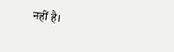नहीं है।